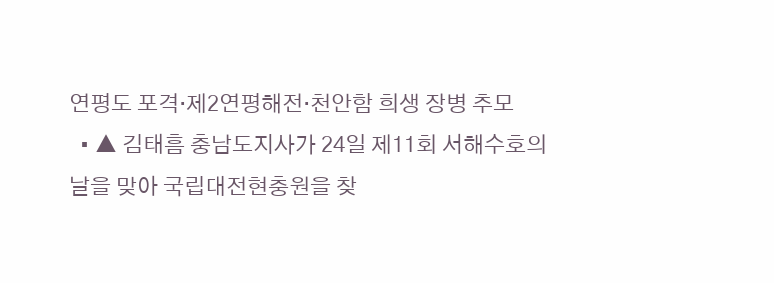연평도 포격·제2연평해전·천안함 희생 장병 추모
  • ▲ 김태흠 충남도지사가 24일 제11회 서해수호의 날을 맞아 국립대전현충원을 찾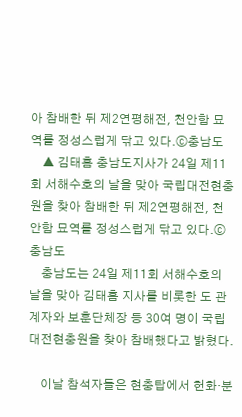아 참배한 뒤 제2연평해전, 천안함 묘역를 정성스럽게 닦고 있다.ⓒ충남도
    ▲ 김태흠 충남도지사가 24일 제11회 서해수호의 날을 맞아 국립대전현충원을 찾아 참배한 뒤 제2연평해전, 천안함 묘역를 정성스럽게 닦고 있다.ⓒ충남도
    충남도는 24일 제11회 서해수호의 날을 맞아 김태흠 지사를 비롯한 도 관계자와 보훈단체장 등 30여 명이 국립대전현충원을 찾아 참배했다고 밝혔다.

    이날 참석자들은 현충탑에서 헌화·분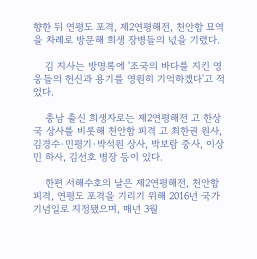향한 뒤 연평도 포격, 제2연평해전, 천안함 묘역을 차례로 방문해 희생 장병들의 넋을 기렸다.

    김 지사는 방명록에 '조국의 바다를 지킨 영웅들의 헌신과 용기를 영원히 기억하겠다'고 적었다.

    충남 출신 희생자로는 제2연평해전 고 한상국 상사를 비롯해 천안함 피격 고 최한권 원사, 김경수·민평기·박석원 상사, 박보람 중사, 이상민 하사, 김선호 병장 등이 있다.

    한편 서해수호의 날은 제2연평해전, 천안함 피격, 연평도 포격을 기리기 위해 2016년 국가기념일로 지정됐으며, 매년 3월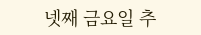넷째 금요일 추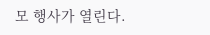모 행사가 열린다.